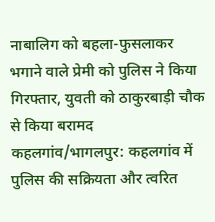नाबालिग को बहला-फुसलाकर भगाने वाले प्रेमी को पुलिस ने किया गिरफ्तार, युवती को ठाकुरबाड़ी चौक से किया बरामद
कहलगांव/भागलपुर: कहलगांव में पुलिस की सक्रियता और त्वरित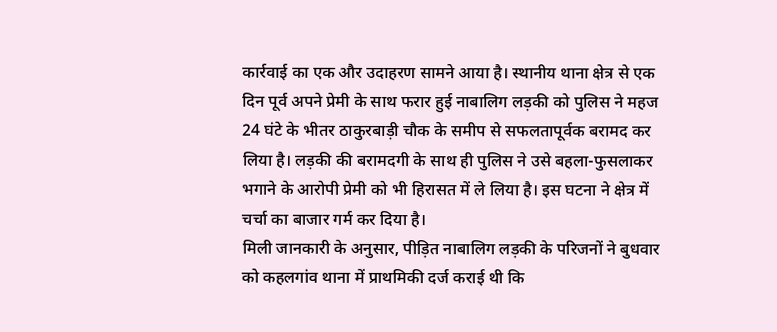कार्रवाई का एक और उदाहरण सामने आया है। स्थानीय थाना क्षेत्र से एक दिन पूर्व अपने प्रेमी के साथ फरार हुई नाबालिग लड़की को पुलिस ने महज 24 घंटे के भीतर ठाकुरबाड़ी चौक के समीप से सफलतापूर्वक बरामद कर लिया है। लड़की की बरामदगी के साथ ही पुलिस ने उसे बहला-फुसलाकर भगाने के आरोपी प्रेमी को भी हिरासत में ले लिया है। इस घटना ने क्षेत्र में चर्चा का बाजार गर्म कर दिया है।
मिली जानकारी के अनुसार, पीड़ित नाबालिग लड़की के परिजनों ने बुधवार को कहलगांव थाना में प्राथमिकी दर्ज कराई थी कि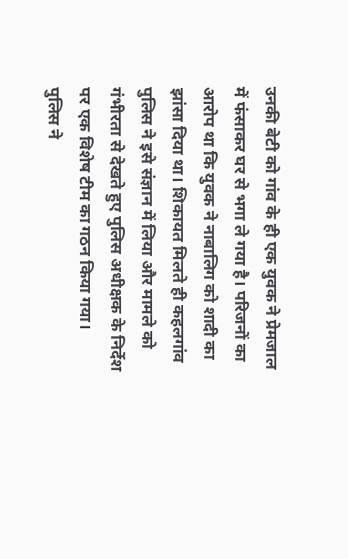उनकी बेटी को गांव के ही एक युवक ने प्रेमजाल में फंसाकर घर से भगा ले गया है। परिजनों का आरोप था कि युवक ने नाबालिग को शादी का झांसा दिया था। शिकायत मिलते ही कहलगांव पुलिस ने इसे संज्ञान में लिया और मामले को गंभीरता से देखते हुए पुलिस अधीक्षक के निर्देश पर एक विशेष टीम का गठन किया गया।
पुलिस ने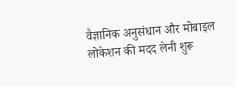वैज्ञानिक अनुसंधान और मोबाइल लोकेशन की मदद लेनी शुरू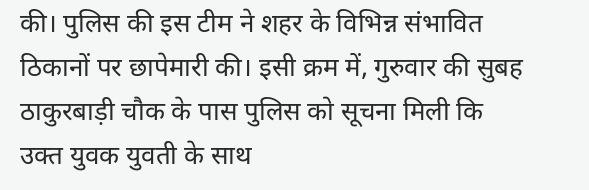की। पुलिस की इस टीम ने शहर के विभिन्न संभावित ठिकानों पर छापेमारी की। इसी क्रम में, गुरुवार की सुबह ठाकुरबाड़ी चौक के पास पुलिस को सूचना मिली कि उक्त युवक युवती के साथ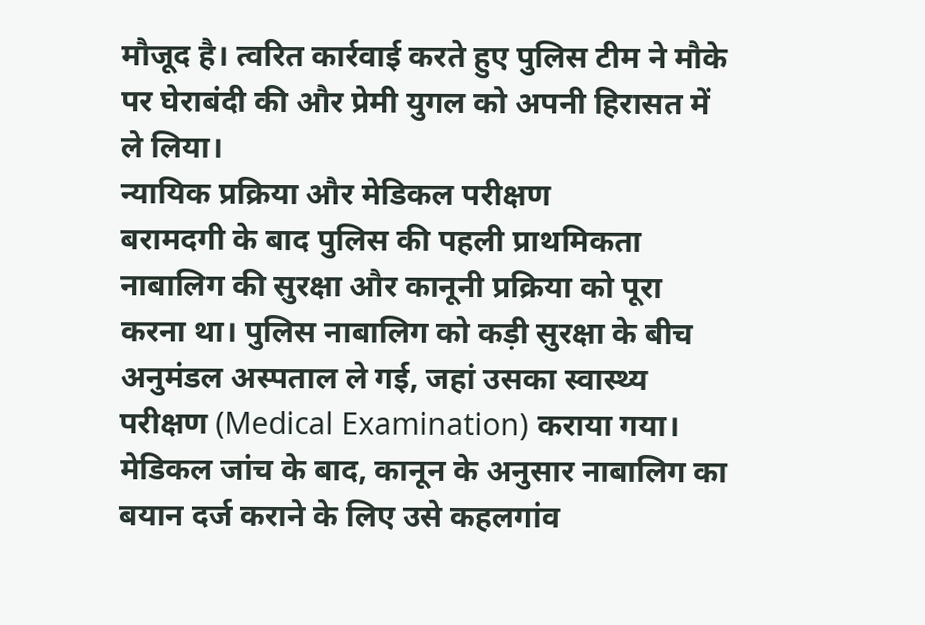मौजूद है। त्वरित कार्रवाई करते हुए पुलिस टीम ने मौके पर घेराबंदी की और प्रेमी युगल को अपनी हिरासत में ले लिया।
न्यायिक प्रक्रिया और मेडिकल परीक्षण
बरामदगी के बाद पुलिस की पहली प्राथमिकता नाबालिग की सुरक्षा और कानूनी प्रक्रिया को पूरा करना था। पुलिस नाबालिग को कड़ी सुरक्षा के बीच अनुमंडल अस्पताल ले गई, जहां उसका स्वास्थ्य परीक्षण (Medical Examination) कराया गया। मेडिकल जांच के बाद, कानून के अनुसार नाबालिग का बयान दर्ज कराने के लिए उसे कहलगांव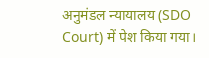अनुमंडल न्यायालय (SDO Court) में पेश किया गया।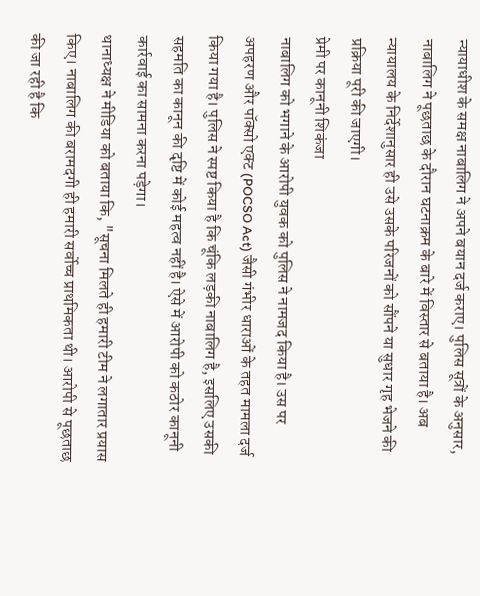न्यायाधीश के समक्ष नाबालिग ने अपने बयान दर्ज कराए। पुलिस सूत्रों के अनुसार, नाबालिग ने पूछताछ के दौरान घटनाक्रम के बारे में विस्तार से बताया है। अब न्यायालय के निर्देशानुसार ही उसे उसके परिजनों को सौंपने या सुधार गृह भेजने की प्रक्रिया पूरी की जाएगी।
प्रेमी पर कानूनी शिकंजा
नाबालिग को भगाने के आरोपी युवक को पुलिस ने नामजद किया है। उस पर अपहरण और पॉक्सो एक्ट (POCSO Act) जैसी गंभीर धाराओं के तहत मामला दर्ज किया गया है। पुलिस ने स्पष्ट किया है कि चूंकि लड़की नाबालिग है, इसलिए उसकी सहमति का कानून की दृष्टि में कोई महत्व नहीं है। ऐसे में आरोपी को कठोर कानूनी कार्रवाई का सामना करना पड़ेगा।
थानाध्यक्ष ने मीडिया को बताया कि, "सूचना मिलते ही हमारी टीम ने लगातार प्रयास किए। नाबालिग की बरामदगी ही हमारी सर्वोच्च प्राथमिकता थी। आरोपी से पूछताछ की जा रही है कि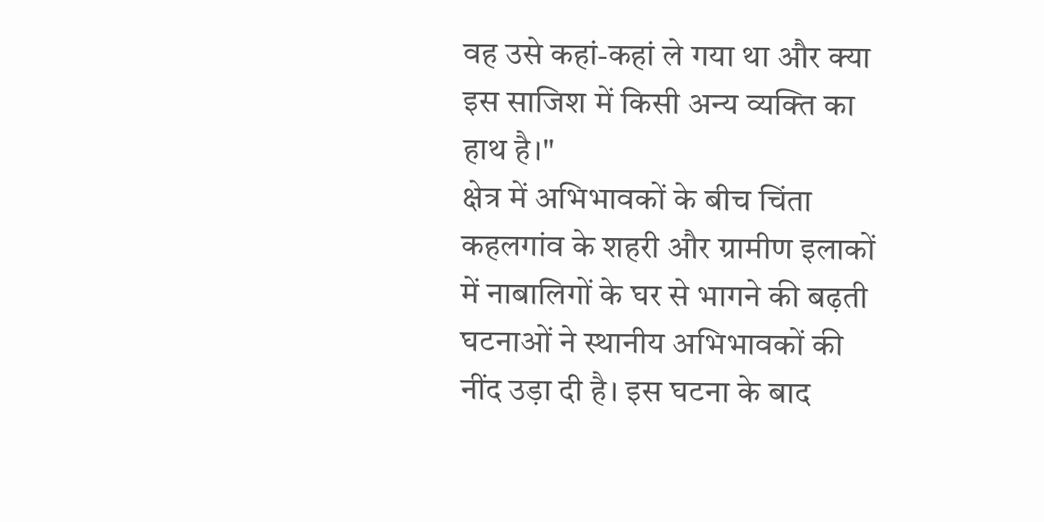वह उसे कहां-कहां ले गया था और क्या इस साजिश में किसी अन्य व्यक्ति का हाथ है।"
क्षेत्र में अभिभावकों के बीच चिंता
कहलगांव के शहरी और ग्रामीण इलाकों में नाबालिगों के घर से भागने की बढ़ती घटनाओं ने स्थानीय अभिभावकों की नींद उड़ा दी है। इस घटना के बाद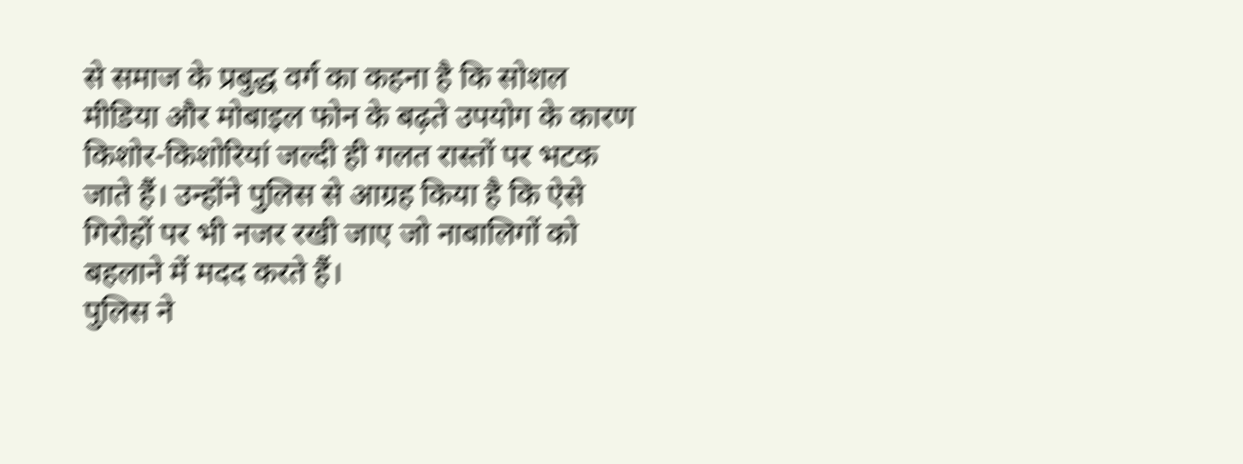से समाज के प्रबुद्ध वर्ग का कहना है कि सोशल मीडिया और मोबाइल फोन के बढ़ते उपयोग के कारण किशोर-किशोरियां जल्दी ही गलत रास्तों पर भटक जाते हैं। उन्होंने पुलिस से आग्रह किया है कि ऐसे गिरोहों पर भी नजर रखी जाए जो नाबालिगों को बहलाने में मदद करते हैं।
पुलिस ने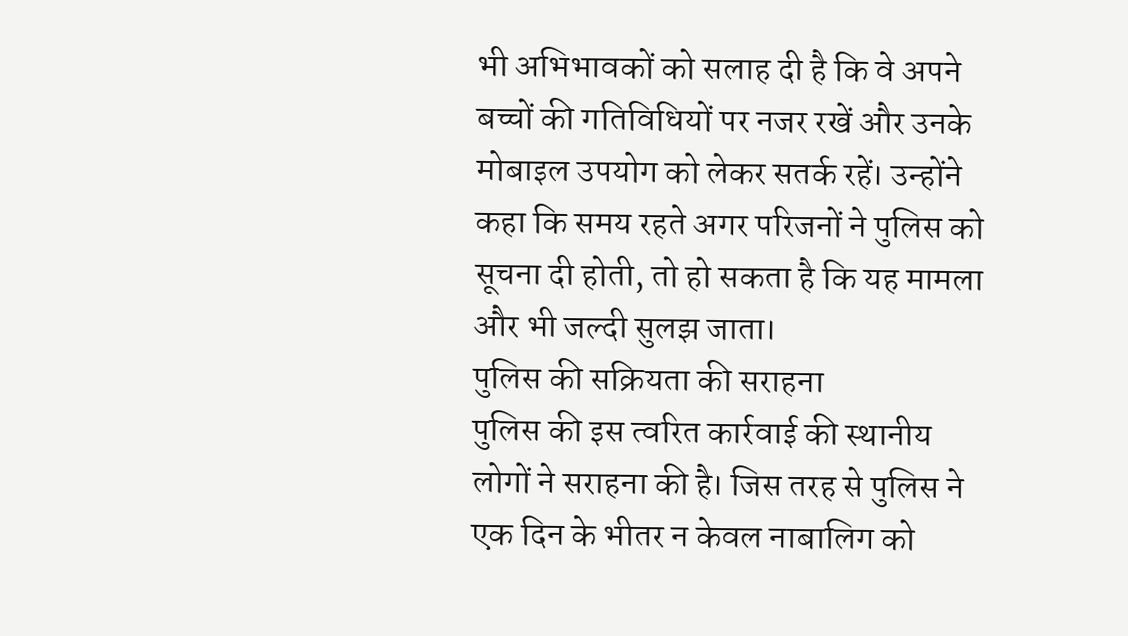भी अभिभावकों को सलाह दी है कि वे अपने बच्चों की गतिविधियों पर नजर रखें और उनके मोबाइल उपयोग को लेकर सतर्क रहें। उन्होंने कहा कि समय रहते अगर परिजनों ने पुलिस को सूचना दी होती, तो हो सकता है कि यह मामला और भी जल्दी सुलझ जाता।
पुलिस की सक्रियता की सराहना
पुलिस की इस त्वरित कार्रवाई की स्थानीय लोगों ने सराहना की है। जिस तरह से पुलिस ने एक दिन के भीतर न केवल नाबालिग को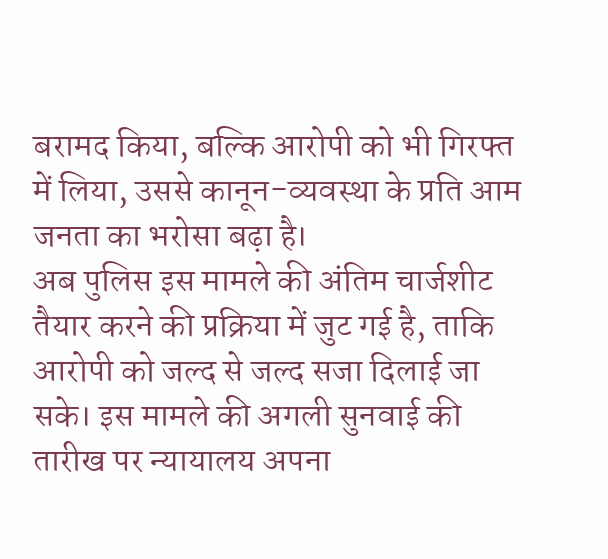बरामद किया, बल्कि आरोपी को भी गिरफ्त में लिया, उससे कानून-व्यवस्था के प्रति आम जनता का भरोसा बढ़ा है।
अब पुलिस इस मामले की अंतिम चार्जशीट तैयार करने की प्रक्रिया में जुट गई है, ताकि आरोपी को जल्द से जल्द सजा दिलाई जा सके। इस मामले की अगली सुनवाई की तारीख पर न्यायालय अपना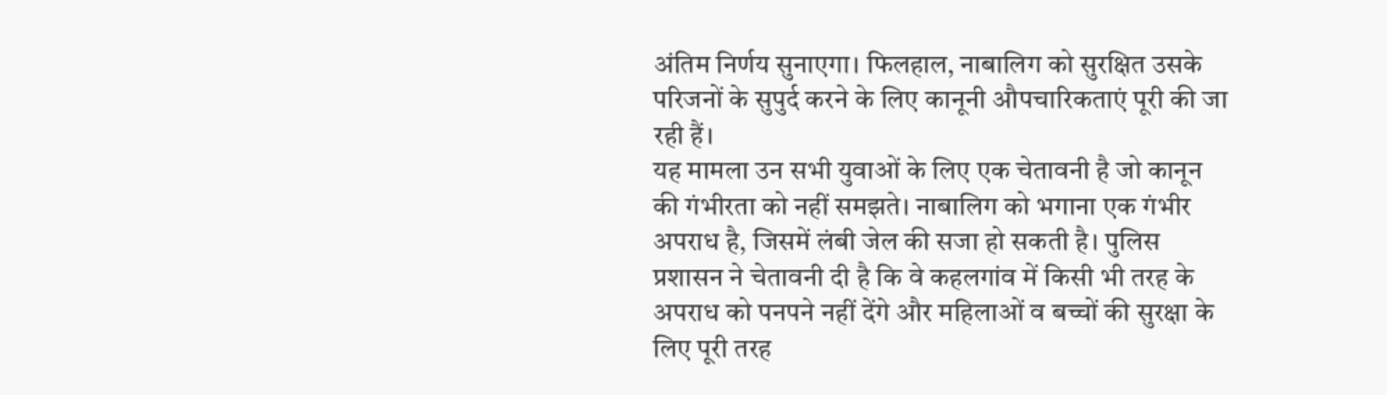अंतिम निर्णय सुनाएगा। फिलहाल, नाबालिग को सुरक्षित उसके परिजनों के सुपुर्द करने के लिए कानूनी औपचारिकताएं पूरी की जा रही हैं।
यह मामला उन सभी युवाओं के लिए एक चेतावनी है जो कानून की गंभीरता को नहीं समझते। नाबालिग को भगाना एक गंभीर अपराध है, जिसमें लंबी जेल की सजा हो सकती है। पुलिस प्रशासन ने चेतावनी दी है कि वे कहलगांव में किसी भी तरह के अपराध को पनपने नहीं देंगे और महिलाओं व बच्चों की सुरक्षा के लिए पूरी तरह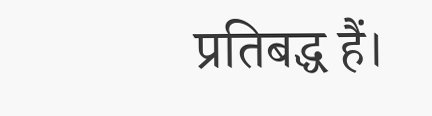प्रतिबद्ध हैं।